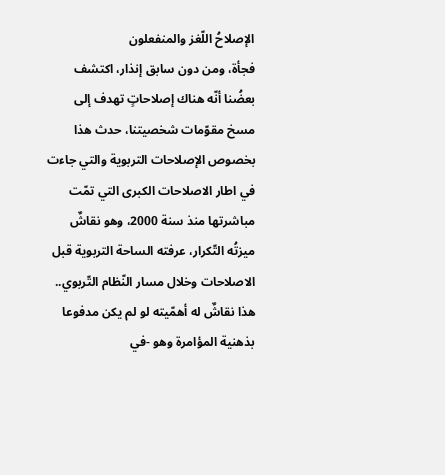الإصلاحُ اللّغز والمنفعلون
فجأة، ومن دون سابق إنذار، اكتشف بعضُنا أنّه هناك إصلاحاتٍ تهدف إلى مسخ مقوّمات شخصيتنا، حدث هذا بخصوص الإصلاحات التربوية والتي جاءت في اطار الاصلاحات الكبرى التي تمّت مباشرتها منذ سنة 2000، وهو نقاشٌ ميزتُه التّكرار، عرفته الساحة التربوية قبل الاصلاحات وخلال مسار النّظام التّربوي..
هذا نقاشٌ له أهمّيته لو لم يكن مدفوعا بذهنية المؤامرة وهو -في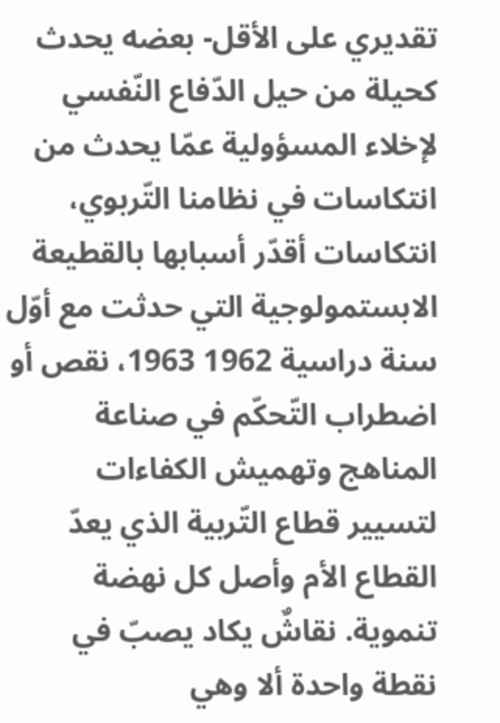تقديري على الأقل- بعضه يحدث كحيلة من حيل الدّفاع النّفسي لإخلاء المسؤولية عمّا يحدث من انتكاسات في نظامنا التّربوي، انتكاسات أقدّر أسبابها بالقطيعة الابستمولوجية التي حدثت مع أوّل سنة دراسية 1962 1963، نقص أو اضطراب التّحكّم في صناعة المناهج وتهميش الكفاءات لتسيير قطاع التّربية الذي يعدّ القطاع الأم وأصل كل نهضة تنموية. نقاشٌ يكاد يصبّ في نقطة واحدة ألا وهي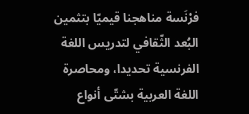فرْنَسة مناهجنا قيميّا بتثمين البُعد الثّقافي لتدريس اللغة الفرنسية تحديدا، ومحاصرة اللغة العربية بشتّى أنواع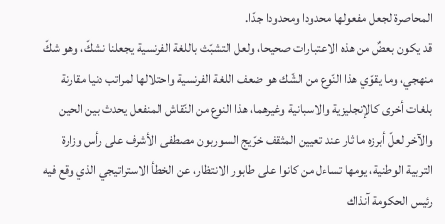المحاصرة لجعل مفعولها محدودا ومحدودا جدّا.
قد يكون بعضٌ من هذه الاعتبارات صحيحا، ولعل التشبّث باللغة الفرنسية يجعلنا نشكّ، وهو شكّ منهجي، وما يقوّي هذا النّوع من الشّك هو ضعف اللغة الفرنسية واحتلالها لمراتب دنيا مقارنة بلغات أخرى كالإنجليزية والاسبانية وغيرهما، هذا النوع من النّقاش المنفعل يحدث بين الحين والآخر لعلّ أبرزه ما ثار عند تعيين المثقف خرّيج السوربون مصطفى الأشرف على رأس وزارة التربية الوطنية، يومها تساءل من كانوا على طابور الانتظار، عن الخطأ الاستراتيجي الذي وقع فيه رئيس الحكومة آنذاك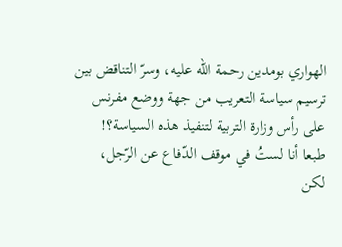الهواري بومدين رحمة الله عليه، وسرّ التناقض بين ترسيم سياسة التعريب من جهة ووضع مفرنس على رأس وزارة التربية لتنفيذ هذه السياسة؟!
طبعا أنا لستُ في موقف الدّفاع عن الرّجل، لكن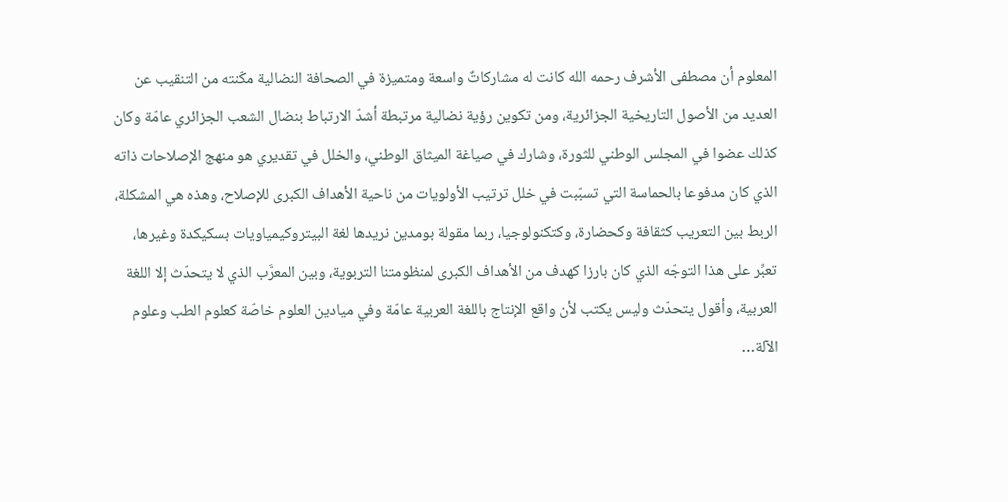المعلوم أن مصطفى الأشرف رحمه الله كانت له مشاركاتٌ واسعة ومتميزة في الصحافة النضالية مكّنته من التنقيب عن العديد من الأصول التاريخية الجزائرية، ومن تكوين رؤية نضالية مرتبطة أشدّ الارتباط بنضال الشعب الجزائري عامّة وكان كذلك عضوا في المجلس الوطني للثورة، وشارك في صياغة الميثاق الوطني، والخلل في تقديري هو منهج الإصلاحات ذاته الذي كان مدفوعا بالحماسة التي تسبّبت في خلل ترتيب الأولويات من ناحية الأهداف الكبرى للإصلاح، وهذه هي المشكلة، الربط بين التعريب كثقافة وكحضارة، وكتكنولوجيا، ربما مقولة بومدين نريدها لغة البيتروكيمياويات بسكيكدة وغيرها، تعبِّر على هذا التوجّه الذي كان بارزا كهدف من الأهداف الكبرى لمنظومتنا التربوية، وبين المعرَّب الذي لا يتحدّث إلا اللغة العربية، وأقول يتحدّث وليس يكتب لأن واقع الإنتاج باللغة العربية عامّة وفي ميادين العلوم خاصّة كعلوم الطب وعلوم الآلة…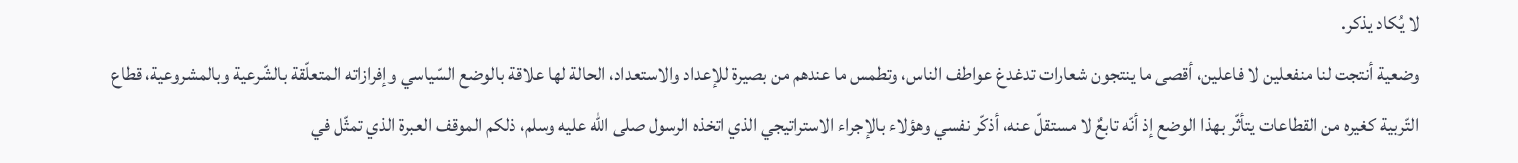لا يُكاد يذكر.
وضعية أنتجت لنا منفعلين لا فاعلين، أقصى ما ينتجون شعارات تدغدغ عواطف الناس، وتطمس ما عندهم من بصيرة للإعداد والاستعداد، الحالة لها علاقة بالوضع السّياسي وإفرازاته المتعلّقة بالشّرعية وبالمشروعية، قطاع التّربية كغيره من القطاعات يتأثّر بهذا الوضع إذ أنّه تابعٌ لا مستقلّ عنه، أذكّر نفسي وهؤلاء بالإجراء الاستراتيجي الذي اتخذه الرسول صلى الله عليه وسلم، ذلكم الموقف العبرة الذي تمثّل في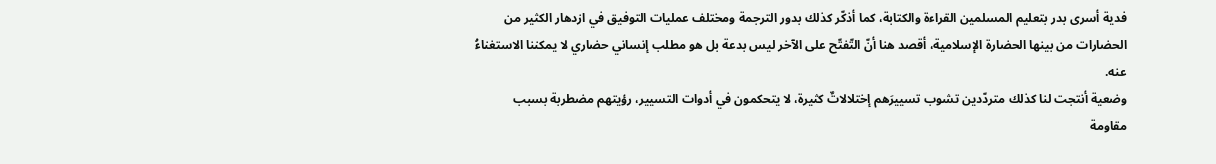فدية أسرى بدر بتعليم المسلمين القراءة والكتابة، كما أذكّر كذلك بدور الترجمة ومختلف عمليات التوفيق في ازدهار الكثير من الحضارات من بينها الحضارة الإسلامية، أقصد هنا أنّ التّفتّح على الآخر ليس بدعة بل هو مطلب إنساني حضاري لا يمكننا الاستغناءُ عنه.
وضعية أنتجت لنا كذلك متردّدين تشوب تسييرَهم إختلالاتٌ كثيرة، لا يتحكمون في أدوات التسيير، رؤيتهم مضطربة بسبب مقاومة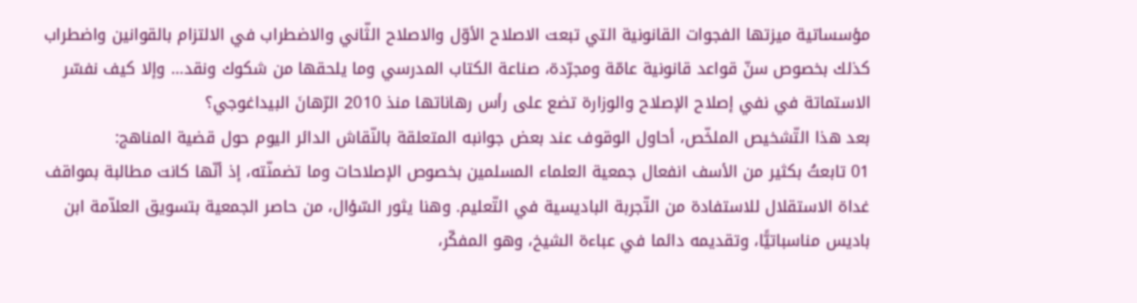مؤسساتية ميزتها الفجوات القانونية التي تبعت الاصلاح الأوّل والاصلاح الثّاني والاضطراب في الالتزام بالقوانين واضطراب كذلك بخصوص سنّ قواعد قانونية عامّة ومجرّدة، صناعة الكتاب المدرسي وما يلحقها من شكوك ونقد… وإلا كيف نفسّر الاستماتة في نفي إصلاح الإصلاح والوزارة تضع على رأس رهاناتها منذ 2010 الرّهانَ البيداغوجي؟
بعد هذا التّشخيص الملخّص، أحاول الوقوف عند بعض جوانبه المتعلقة بالنّقاش الدائر اليوم حول قضية المناهج:
01 تابعتُ بكثير من الأسف انفعال جمعية العلماء المسلمين بخصوص الإصلاحات وما تضمنّته، إذ أنّها كانت مطالبة بمواقف غداة الاستقلال للاستفادة من التّجربة الباديسية في التّعليم. وهنا يثور السّؤال، من حاصر الجمعية بتسويق العلاّمة ابن باديس مناسباتيًّا، وتقديمه دائما في عباءة الشيخ، وهو المفكّر،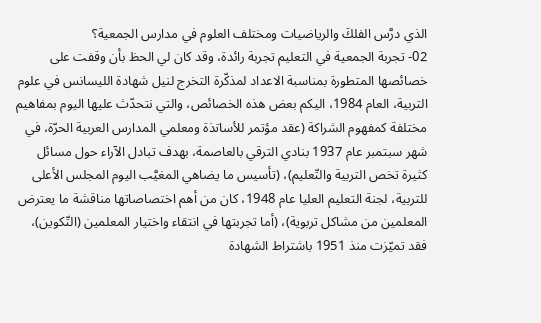الذي درَّس الفلكَ والرياضيات ومختلف العلوم في مدارس الجمعية؟
02- تجربة الجمعية في التعليم تجربة رائدة، وقد كان لي الحظ بأن وقفت على خصائصها المتطورة بمناسبة الاعداد لمذكّرة التخرج لنيل شهادة الليسانس في علوم التربية، العام 1984، اليكم بعض هذه الخصائص، والتي نتحدّث عليها اليوم بمفاهيم مختلفة كمفهوم الشراكة (عقد مؤتمر للأساتذة ومعلمي المدارس العربية الحرّة، في شهر سبتمبر عام 1937 بنادي الترقي بالعاصمة، بهدف تبادل الآراء حول مسائل كثيرة تخص التربية والتّعليم)، (تأسيس ما يضاهي المغيَّب اليوم المجلس الأعلى للتربية، لجنة التعليم العليا عام 1948، كان من أهم اختصاصاتها مناقشة ما يعترض المعلمين من مشاكل تربوية)، (أما تجربتها في انتقاء واختيار المعلمين (التّكوين)، فقد تميّزت منذ 1951 باشتراط الشهادة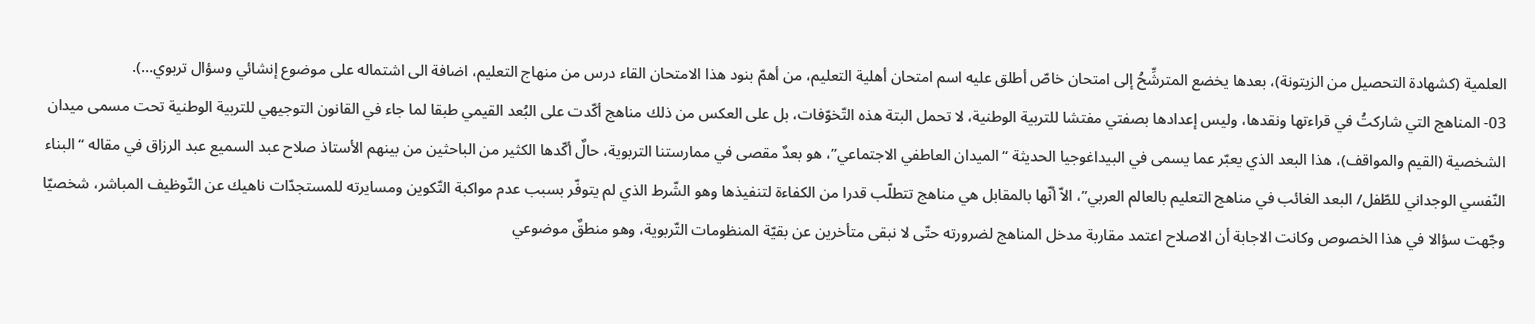العلمية (كشهادة التحصيل من الزيتونة)، بعدها يخضع المترشِّحُ إلى امتحان خاصّ أطلق عليه اسم امتحان أهلية التعليم، من أهمّ بنود هذا الامتحان القاء درس من منهاج التعليم، اضافة الى اشتماله على موضوع إنشائي وسؤال تربوي…).
03- المناهج التي شاركتُ في قراءتها ونقدها، وليس إعدادها بصفتي مفتشا للتربية الوطنية، لا تحمل البتة هذه التّخوّفات، بل على العكس من ذلك مناهج أكّدت على البُعد القيمي طبقا لما جاء في القانون التوجيهي للتربية الوطنية تحت مسمى ميدان الشخصية (القيم والمواقف)، هذا البعد الذي يعبّر عما يسمى في البيداغوجيا الحديثة “الميدان العاطفي الاجتماعي”، هو بعدٌ مقصى في ممارستنا التربوية، حالٌ أكّدها الكثير من الباحثين من بينهم الأستاذ صلاح عبد السميع عبد الرزاق في مقاله “البناء النّفسي الوجداني للطّفل/ البعد الغائب في مناهج التعليم بالعالم العربي”، الاّ أنّها بالمقابل هي مناهج تتطلّب قدرا من الكفاءة لتنفيذها وهو الشّرط الذي لم يتوفّر بسبب عدم مواكبة التّكوين ومسايرته للمستجدّات ناهيك عن التّوظيف المباشر، شخصيّا وجّهت سؤالا في هذا الخصوص وكانت الاجابة أن الاصلاح اعتمد مقاربة مدخل المناهج لضرورته حتّى لا نبقى متأخرين عن بقيّة المنظومات التّربوية، وهو منطقٌ موضوعي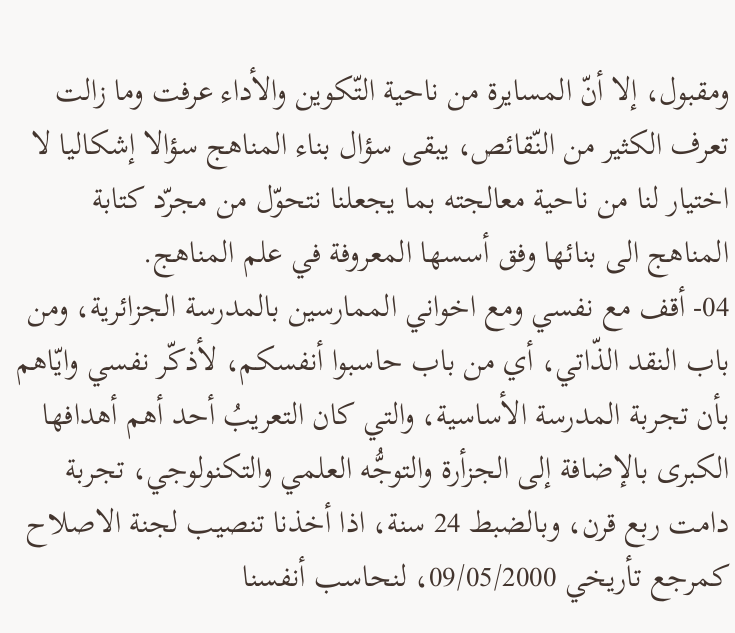ومقبول، إلا أنّ المسايرة من ناحية التّكوين والأداء عرفت وما زالت تعرف الكثير من النّقائص، يبقى سؤال بناء المناهج سؤالا إشكاليا لا اختيار لنا من ناحية معالجته بما يجعلنا نتحوّل من مجرّد كتابة المناهج الى بنائها وفق أسسها المعروفة في علم المناهج.
04- أقف مع نفسي ومع اخواني الممارسين بالمدرسة الجزائرية، ومن باب النقد الذّاتي، أي من باب حاسبوا أنفسكم، لأذكّر نفسي وايّاهم بأن تجربة المدرسة الأساسية، والتي كان التعريبُ أحد أهم أهدافها الكبرى بالإضافة إلى الجزأرة والتوجُّه العلمي والتكنولوجي، تجربة دامت ربع قرن، وبالضبط 24 سنة، اذا أخذنا تنصيب لجنة الاصلاح كمرجع تأريخي 09/05/2000، لنحاسب أنفسنا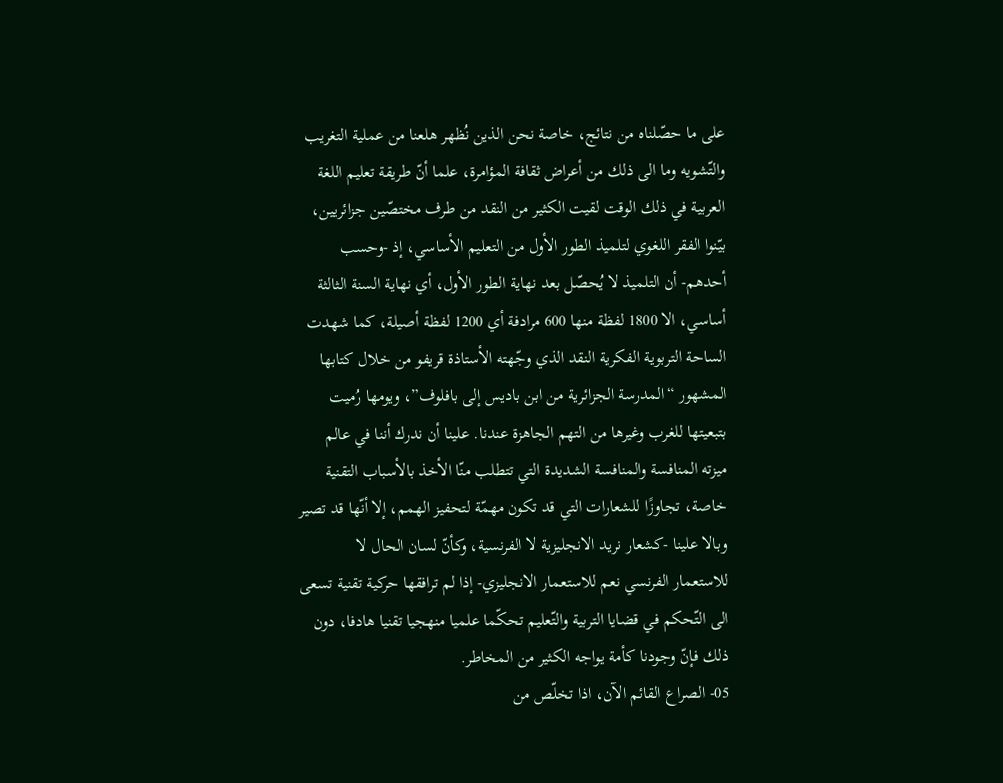على ما حصّلناه من نتائج، خاصة نحن الذين نُظهر هلعنا من عملية التغريب والتّشويه وما الى ذلك من أعراض ثقافة المؤامرة، علما أنّ طريقة تعليم اللغة العربية في ذلك الوقت لقيت الكثير من النقد من طرف مختصّين جزائريين، بيّنوا الفقر اللغوي لتلميذ الطور الأول من التعليم الأساسي، إذ -وحسب أحدهم- أن التلميذ لا يُحصّل بعد نهاية الطور الأول، أي نهاية السنة الثالثة أساسي، الا 1800 لفظة منها 600 مرادفة أي 1200 لفظة أصيلة، كما شهدت الساحة التربوية الفكرية النقد الذي وجّهته الأستاذة قريفو من خلال كتابها المشهور “المدرسة الجزائرية من ابن باديس إلى بافلوف”، ويومها رُميت بتبعيتها للغرب وغيرها من التهم الجاهزة عندنا. علينا أن ندرك أننا في عالم ميزته المنافسة والمنافسة الشديدة التي تتطلب منّا الأخذ بالأسباب التقنية خاصة، تجاوزًا للشعارات التي قد تكون مهمّة لتحفيز الهمم، إلا أنّها قد تصير وبالا علينا -كشعار نريد الانجليزية لا الفرنسية، وكأنّ لسان الحال لا للاستعمار الفرنسي نعم للاستعمار الانجليزي- إذا لم ترافقها حركية تقنية تسعى الى التّحكم في قضايا التربية والتّعليم تحكّما علميا منهجيا تقنيا هادفا، دون ذلك فإنّ وجودنا كأمة يواجه الكثير من المخاطر.
05- الصراع القائم الآن، اذا تخلّص من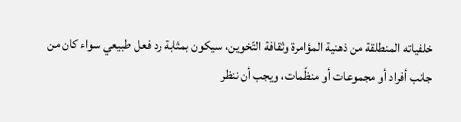خلفياته المنطلقة من ذهنية المؤامرة وثقافة التّخوين، سيكون بمثابة رد فعل طبيعي سواء كان من جانب أفراد أو مجموعات أو منظّمات، ويجب أن ننظر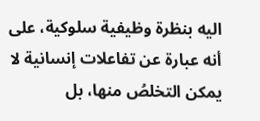اليه بنظرة وظيفية سلوكية، على أنه عبارة عن تفاعلات إنسانية لا يمكن التخلصُ منها، بل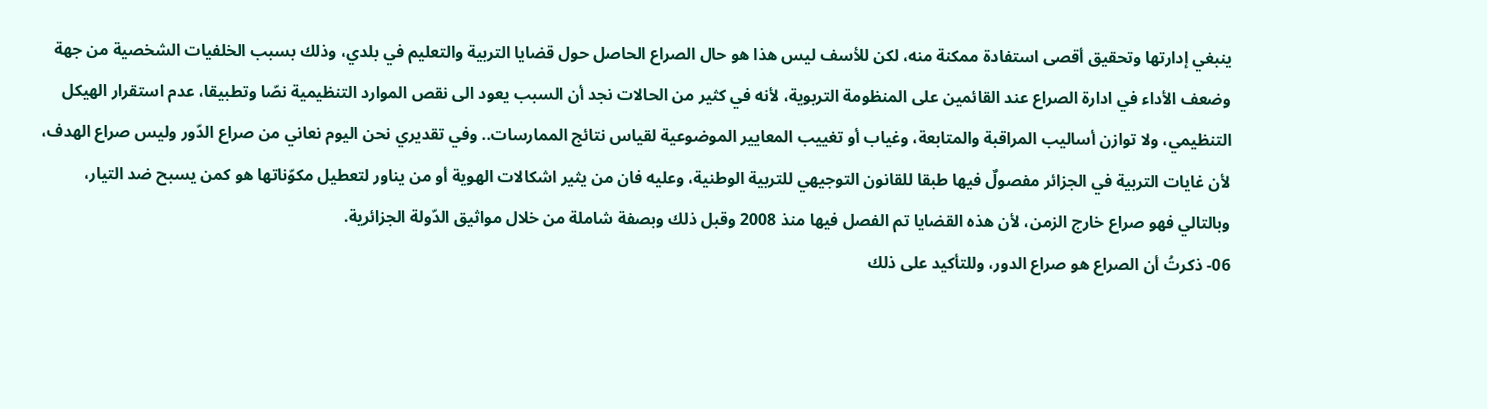ينبغي إدارتها وتحقيق أقصى استفادة ممكنة منه، لكن للأسف ليس هذا هو حال الصراع الحاصل حول قضايا التربية والتعليم في بلدي، وذلك بسبب الخلفيات الشخصية من جهة وضعف الأداء في ادارة الصراع عند القائمين على المنظومة التربوية، لأنه في كثير من الحالات نجد أن السبب يعود الى نقص الموارد التنظيمية نصّا وتطبيقا، عدم استقرار الهيكل التنظيمي، ولا توازن أساليب المراقبة والمتابعة، وغياب أو تغييب المعايير الموضوعية لقياس نتائج الممارسات.. وفي تقديري نحن اليوم نعاني من صراع الدّور وليس صراع الهدف، لأن غايات التربية في الجزائر مفصولٌ فيها طبقا للقانون التوجيهي للتربية الوطنية، وعليه فان من يثير اشكالات الهوية أو من يناور لتعطيل مكوّناتها هو كمن يسبح ضد التيار، وبالتالي فهو صراع خارج الزمن، لأن هذه القضايا تم الفصل فيها منذ 2008 وقبل ذلك وبصفة شاملة من خلال مواثيق الدّولة الجزائرية.
06- ذكرتُ أن الصراع هو صراع الدور، وللتأكيد على ذلك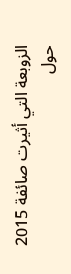الزوبعة التي أثيرت صائفة 2015 حول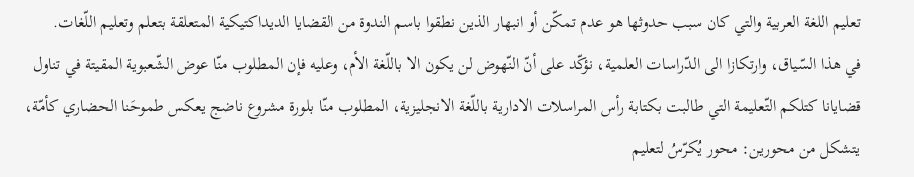تعليم اللغة العربية والتي كان سبب حدوثها هو عدم تمكّن أو انبهار الذين نطقوا باسم الندوة من القضايا الديداكتيكية المتعلقة بتعلم وتعليم اللّغات.
في هذا السّياق، وارتكازا الى الدّراسات العلمية، نؤكّد على أنّ النّهوض لن يكون الا باللّغة الأم، وعليه فإن المطلوب منّا عوض الشّعبوية المقيتة في تناول قضايانا كتلكم التّعليمة التي طالبت بكتابة رأس المراسلات الادارية باللّغة الانجليزية، المطلوب منّا بلورة مشروع ناضج يعكس طموحَنا الحضاري كأمّة، يتشكل من محورين: محور يُكرّسُ لتعليم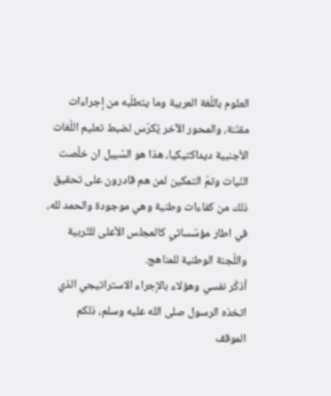العلوم باللّغة العربية وما يتطلّبه من إجراءات مقنّنة، والمحور الآخر يُكرّس لضبط تعليم اللّغات الأجنبية ديداكتيكيا، هذا هو السّبيل ان خلُصت النّيات وتمّ التمكين لمن هم قادرون على تحقيق ذلك من كفاءات وطنية وهي موجودة والحمد لله، في اطار مؤسّساتي كالمجلس الأعلى للتّربية واللّجنة الوطنية للمناهج.
أذكّر نفسي وهؤلاء بالإجراء الاستراتيجي الذي اتخذه الرسول صلى الله عليه وسلم، ذلكم الموقف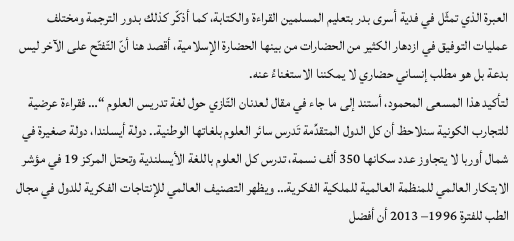العبرة الذي تمثّل في فدية أسرى بدر بتعليم المسلمين القراءة والكتابة، كما أذكّر كذلك بدور الترجمة ومختلف عمليات التوفيق في ازدهار الكثير من الحضارات من بينها الحضارة الإسلامية، أقصد هنا أنّ التّفتّح على الآخر ليس بدعة بل هو مطلب إنساني حضاري لا يمكننا الاستغناءُ عنه.
لتأكيد هذا المسعى المحمود، أستند إلى ما جاء في مقال لعدنان التّازي حول لغة تدريس العلوم “… فقراءة عرضية للتجارب الكونية سنلاحظ أن كل الدول المتقدِّمة تَدرس سائر العلوم بلغاتها الوطنية.. دولة أيسلندا، دولة صغيرة في شمال أوربا لا يتجاوز عدد سكانها 350 ألف نسمة، تدرس كل العلوم باللغة الأيسلندية وتحتل المركز 19 في مؤشر الابتكار العالمي للمنظمة العالمية للملكية الفكرية… ويظهر التصنيف العالمي للإنتاجات الفكرية للدول في مجال الطب للفترة 1996– 2013 أن أفضل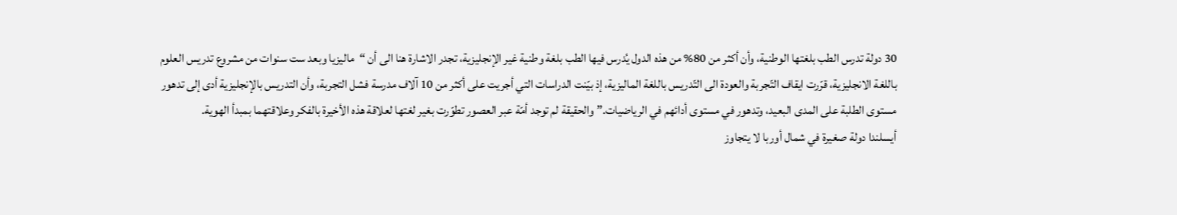30 دولة تدرس الطب بلغتها الوطنية، وأن أكثر من 80% من هذه الدول يُدرس فيها الطب بلغة وطنية غير الإنجليزية، تجدر الاشارة هنا الى أن “ماليزيا وبعد ست سنوات من مشروع تدريس العلوم باللغة الانجليزية، قرّرت ايقاف التّجربة والعودة الى التّدريس باللغة الماليزية، إذ بيّنت الدراسات التي أجريت على أكثر من 10 آلاف مدرسة فشل التجربة، وأن التدريس بالإنجليزية أدى إلى تدهور مستوى الطلبة على المدى البعيد، وتدهور في مستوى أدائهم في الرياضيات.” والحقيقة لم توجد أمّة عبر العصور تطوّرت بغير لغتها لعلاقة هذه الأخيرة بالفكر وعلاقتهما بمبدأ الهوية.
أيسلندا دولة صغيرة في شمال أوربا لا يتجاوز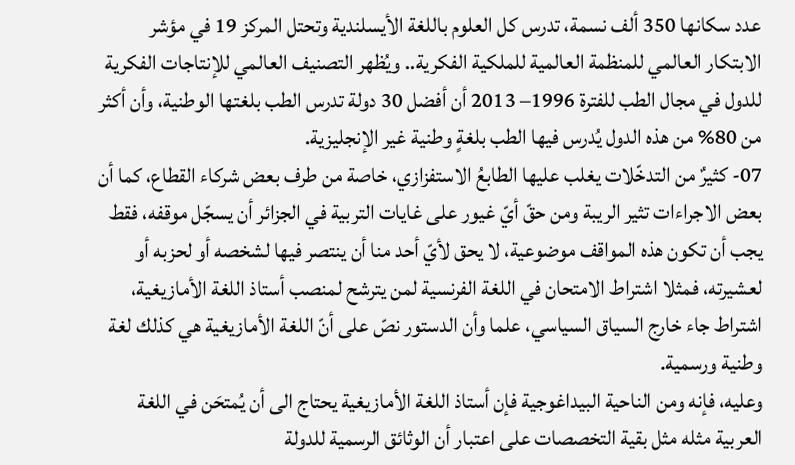عدد سكانها 350 ألف نسمة، تدرس كل العلوم باللغة الأيسلندية وتحتل المركز 19 في مؤشر الابتكار العالمي للمنظمة العالمية للملكية الفكرية.. ويُظهر التصنيف العالمي للإنتاجات الفكرية للدول في مجال الطب للفترة 1996– 2013 أن أفضل 30 دولة تدرس الطب بلغتها الوطنية، وأن أكثر من 80% من هذه الدول يُدرس فيها الطب بلغةٍ وطنية غير الإنجليزية.
07- كثيرٌ من التدخّلات يغلب عليها الطابعُ الاستفزازي، خاصة من طرف بعض شركاء القطاع، كما أن بعض الاجراءات تثير الريبة ومن حقّ أيّ غيور على غايات التربية في الجزائر أن يسجّل موقفه، فقط يجب أن تكون هذه المواقف موضوعية، لا يحق لأيّ أحد منا أن ينتصر فيها لشخصه أو لحزبه أو لعشيرته، فمثلا اشتراط الامتحان في اللغة الفرنسية لمن يترشح لمنصب أستاذ اللغة الأمازيغية، اشتراط جاء خارج السياق السياسي، علما وأن الدستور نصّ على أنّ اللغة الأمازيغية هي كذلك لغة وطنية ورسمية.
وعليه، فإنه ومن الناحية البيداغوجية فإن أستاذ اللغة الأمازيغية يحتاج الى أن يُمتحَن في اللغة العربية مثله مثل بقية التخصصات على اعتبار أن الوثائق الرسمية للدولة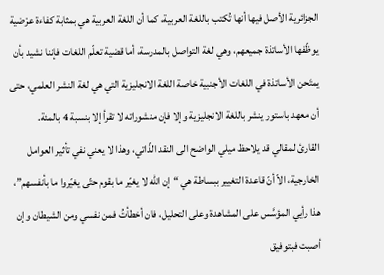الجزائرية الأصل فيها أنها تُكتب باللغة العربية، كما أن اللغة العربية هي بمثابة كفاءة عرْضية يوظّفها الأساتذة جميعهم، وهي لغة التواصل بالمدرسة، أما قضية تعلّم اللغات فإننا نشيد بأن يمتَحن الأساتذة في اللغات الأجنبية خاصة اللغة الانجليزية التي هي لغة النشر العلمي، حتى أن معهد باستور ينشر باللغة الانجليزية وإلا فإن منشوراته لا تقرأ إلا بنسبة 4 بالمئة.
القارئ لمقالي قد يلاحظ ميلي الواضح الى النقد الذّاتي، وهذا لا يعني نفي تأثير العوامل الخارجية، الاّ أنّ قاعدة التغيير ببساطة هي “إن الله لا يغيّر ما بقوم حتّى يغيّروا ما بأنفسهم”، هذا رأيي المؤسَّس على المشاهدة وعلى التحليل، فان أخطأتُ فمن نفسي ومن الشيطان وإن أصبت فبتوفيق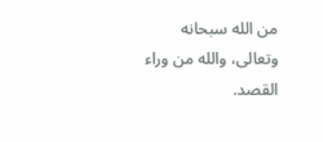من الله سبحانه وتعالى، والله من وراء القصد.